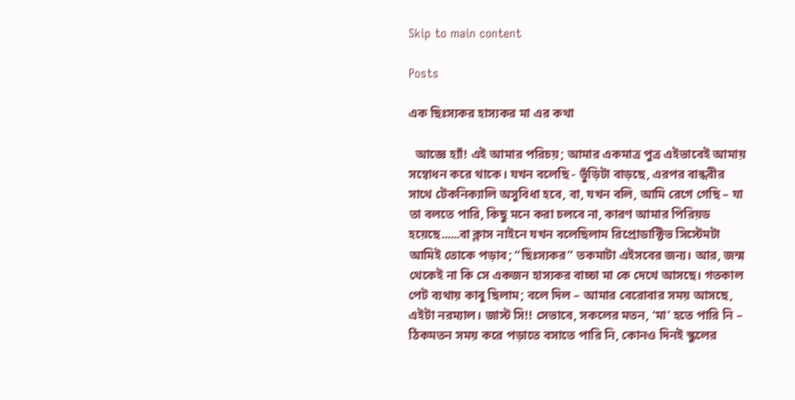Skip to main content

Posts

এক ছিঃস্যকর হাস্যকর মা এর কথা

  আজ্ঞে হ্যাঁ! এই আমার পরিচয়; আমার একমাত্র পুত্র এইভাবেই আমায় সম্বোধন করে থাকে। যখন বলেছি - ভুঁড়িটা বাড়ছে, এরপর বান্ধবীর সাথে টেকনিক্যালি অসুবিধা হবে, বা, যখন বলি, আমি রেগে গেছি – যা তা বলতে পারি, কিছু মনে করা চলবে না, কারণ আমার পিরিয়ড হয়েছে......বা ক্লাস নাইনে যখন বলেছিলাম রিপ্রোডাক্টিভ সিস্টেমটা আমিই তোকে পড়াব; “ছিঃস্যকর” তকমাটা এইসবের জন্য। আর, জন্ম থেকেই না কি সে একজন হাস্যকর বাচ্চা মা কে দেখে আসছে। গতকাল পেট ব্যথায় কাবু ছিলাম; বলে দিল – আমার বেরোবার সময় আসছে, এইটা নরম্যাল। জাস্ট সি!! সেভাবে, সকলের মতন, ‘মা’ হতে পারি নি – ঠিকমতন সময় করে পড়াতে বসাতে পারি নি, কোনও দিনই স্কুলের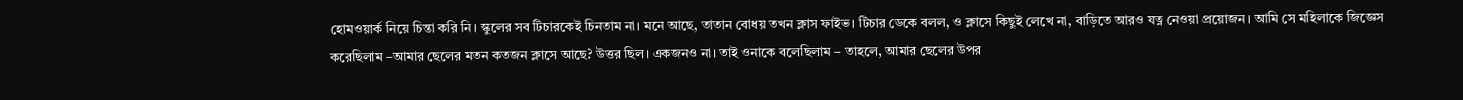হোমওয়ার্ক নিয়ে চিন্তা করি নি। স্কুলের সব টিচারকেই চিনতাম না। মনে আছে, তাতান বোধয় তখন ক্লাস ফাইভ। টিচার ডেকে বলল, ও ক্লাসে কিছুই লেখে না, বাড়িতে আরও যত্ন নেওয়া প্রয়োজন। আমি সে মহিলাকে জিজ্ঞেস করেছিলাম –আমার ছেলের মতন কতজন ক্লাসে আছে? উত্তর ছিল। একজনও না। তাই ওনাকে বলেছিলাম – তাহলে, আমার ছেলের উপর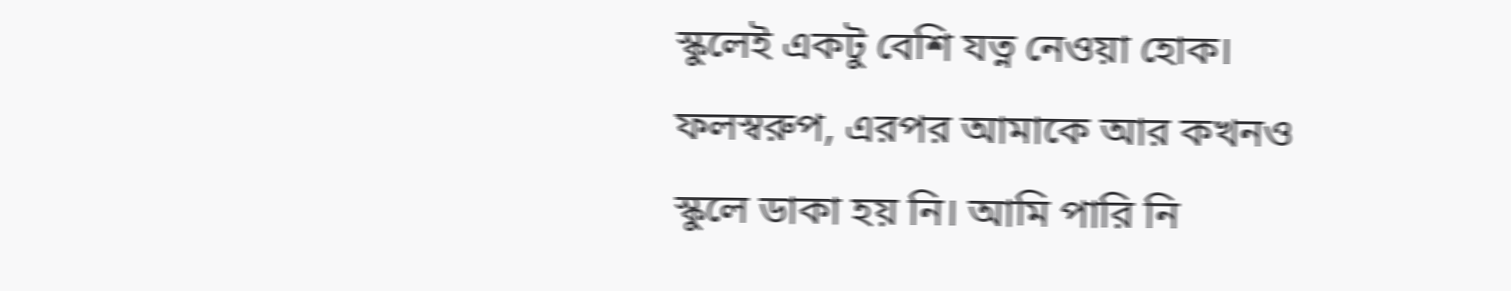স্কুলেই একটু বেশি যত্ন নেওয়া হোক। ফলস্বরুপ, এরপর আমাকে আর কখনও স্কুলে ডাকা হয় নি। আমি পারি নি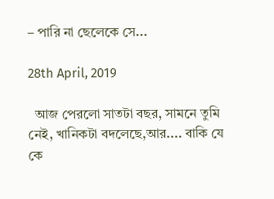– পারি না ছেলেকে সে...

28th April, 2019

  আজ পেরলো সাতটা বছর, সামনে তুমি নেই, খানিকটা বদলেছে,আর.... বাকি যে কে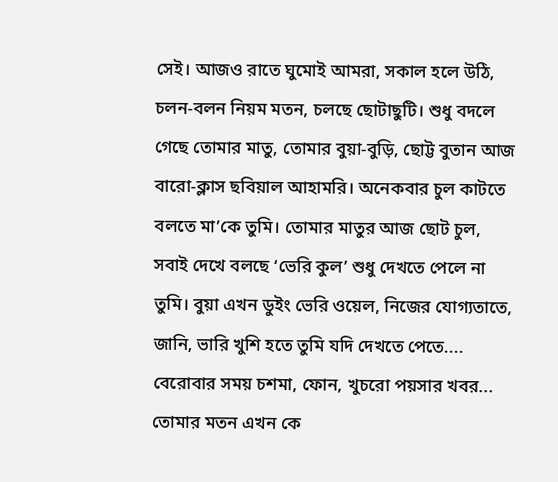সেই। আজও রাতে ঘুমোই আমরা, সকাল হলে উঠি, চলন-বলন নিয়ম মতন, চলছে ছোটাছুটি। শুধু বদলে গেছে তোমার মাতু, তোমার বুয়া-বুড়ি, ছোট্ট বুতান আজ বারো-ক্লাস ছবিয়াল আহামরি। অনেকবার চুল কাটতে বলতে মা’কে তুমি। তোমার মাতুর আজ ছোট চুল, সবাই দেখে বলছে ‘ভেরি কুল’ শুধু দেখতে পেলে না তুমি। বুয়া এখন ডুইং ভেরি ওয়েল, নিজের যোগ্যতাতে, জানি, ভারি খুশি হতে তুমি যদি দেখতে পেতে.... বেরোবার সময় চশমা, ফোন, খুচরো পয়সার খবর... তোমার মতন এখন কে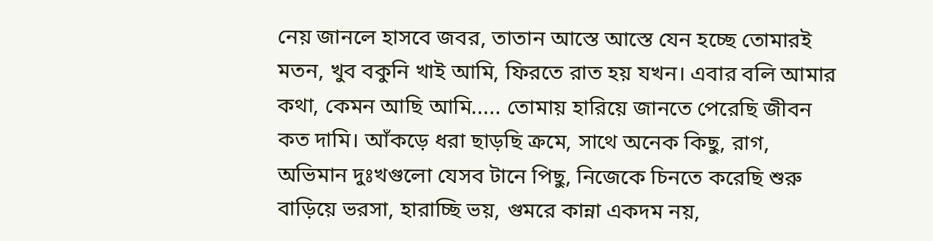নেয় জানলে হাসবে জবর, তাতান আস্তে আস্তে যেন হচ্ছে তোমারই মতন, খুব বকুনি খাই আমি, ফিরতে রাত হয় যখন। এবার বলি আমার কথা, কেমন আছি আমি..... তোমায় হারিয়ে জানতে পেরেছি জীবন কত দামি। আঁকড়ে ধরা ছাড়ছি ক্রমে, সাথে অনেক কিছু, রাগ, অভিমান দুঃখগুলো যেসব টানে পিছু, নিজেকে চিনতে করেছি শুরু বাড়িয়ে ভরসা, হারাচ্ছি ভয়, গুমরে কান্না একদম নয়,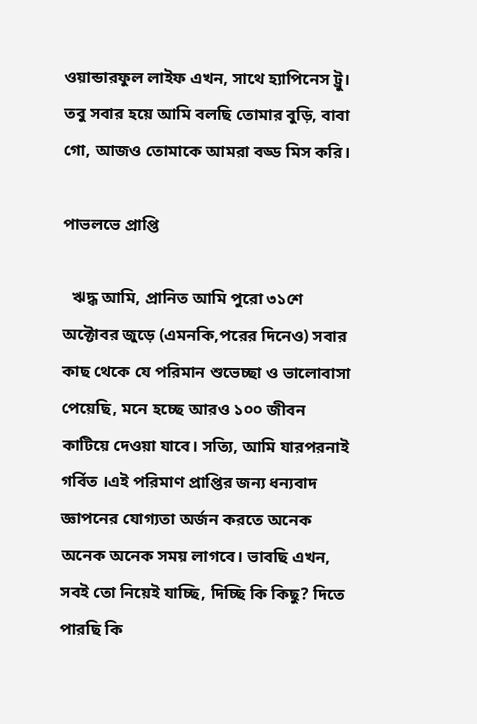ওয়ান্ডারফুল লাইফ এখন, সাথে হ্যাপিনেস ট্রু। তবু সবার হয়ে আমি বলছি তোমার বুড়ি, বাবা গো, আজও তোমাকে আমরা বড্ড মিস করি।

পাভলভে প্রাপ্তি

  ঋদ্ধ আমি, প্রানিত আমি পুরো ৩১শে অক্টোবর জুড়ে (এমনকি,পরের দিনেও) সবার কাছ থেকে যে পরিমান শুভেচ্ছা ও ভালোবাসা পেয়েছি, মনে হচ্ছে আরও ১০০ জীবন কাটিয়ে দেওয়া যাবে। সত্যি, আমি যারপরনাই গর্বিত ।এই পরিমাণ প্রাপ্তির জন্য ধন্যবাদ জ্ঞাপনের যোগ্যতা অর্জন করতে অনেক অনেক অনেক সময় লাগবে। ভাবছি এখন, সবই তো নিয়েই যাচ্ছি, দিচ্ছি কি কিছু? দিতে পারছি কি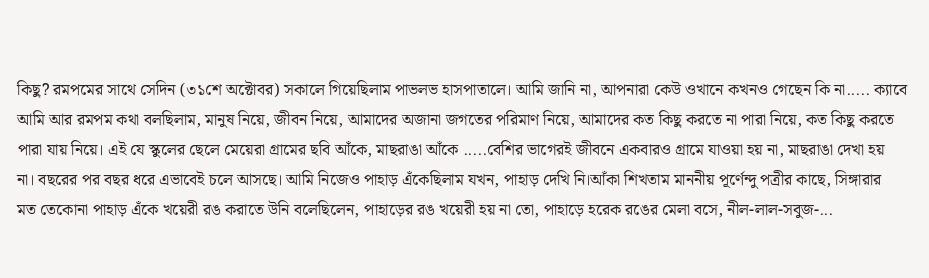কিছু? রমপমের সাথে সেদিন (৩১শে অক্টোবর) সকালে গিয়েছিলাম পাভলভ হাসপাতালে। আমি জানি না, আপনারা কেউ ওখানে কখনও গেছেন কি না..... ক্যাবে আমি আর রমপম কথা বলছিলাম, মানুষ নিয়ে, জীবন নিয়ে, আমাদের অজানা জগতের পরিমাণ নিয়ে, আমাদের কত কিছু করতে না পারা নিয়ে, কত কিছু করতে পারা যায় নিয়ে। এই যে স্কুলের ছেলে মেয়েরা গ্রামের ছবি আঁকে, মাছরাঙা আঁকে .....বেশির ভাগেরই জীবনে একবারও গ্রামে যাওয়া হয় না, মাছরাঙা দেখা হয় না। বছরের পর বছর ধরে এভাবেই চলে আসছে। আমি নিজেও পাহাড় এঁকেছিলাম যখন, পাহাড় দেখি নি।আঁকা শিখতাম মাননীয় পূর্ণেন্দু পত্রীর কাছে, সিঙ্গারার মত তেকোনা পাহাড় এঁকে খয়েরী রঙ করাতে উনি বলেছিলেন, পাহাড়ের রঙ খয়েরী হয় না তো, পাহাড়ে হরেক রঙের মেলা বসে, নীল-লাল-সবুজ-...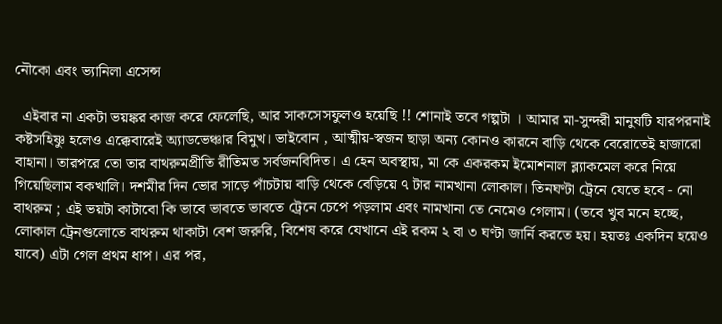নৌকো এবং ভ্যানিলা এসেন্স

  এইবার না একটা ভয়ঙ্কর কাজ করে ফেলেছি, আর সাকসেসফুলও হয়েছি !! শোনাই তবে গল্পটা । আমার মা-সুন্দরী মানুষটি যারপরনাই কষ্টসহিষ্ণু হলেও এক্কেবারেই অ্যাডভেঞ্চার বিমুখ। ভাইবোন , আত্মীয়-স্বজন ছাড়া অন্য কোনও কারনে বাড়ি থেকে বেরোতেই হাজারো বাহানা। তারপরে তো তার বাথরুমপ্রীতি রীতিমত সর্বজনবিদিত। এ হেন অবস্থায়, মা কে একরকম ইমোশনাল ব্ল্যাকমেল করে নিয়ে গিয়েছিলাম বকখালি। দশমীর দিন ভোর সাড়ে পাঁচটায় বাড়ি থেকে বেড়িয়ে ৭ টার নামখানা লোকাল। তিনঘণ্টা ট্রেনে যেতে হবে - নো বাথরুম ; এই ভয়টা কাটাবো কি ভাবে ভাবতে ভাবতে ট্রেনে চেপে পড়লাম এবং নামখানা তে নেমেও গেলাম। (তবে খুব মনে হচ্ছে, লোকাল ট্রেনগুলোতে বাথরুম থাকাটা বেশ জরুরি, বিশেষ করে যেখানে এই রকম ২ বা ৩ ঘণ্টা জার্নি করতে হয়। হয়তঃ একদিন হয়েও যাবে) এটা গেল প্রথম ধাপ। এর পর,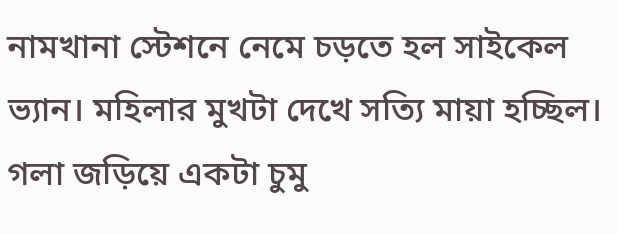নামখানা স্টেশনে নেমে চড়তে হল সাইকেল ভ্যান। মহিলার মুখটা দেখে সত্যি মায়া হচ্ছিল। গলা জড়িয়ে একটা চুমু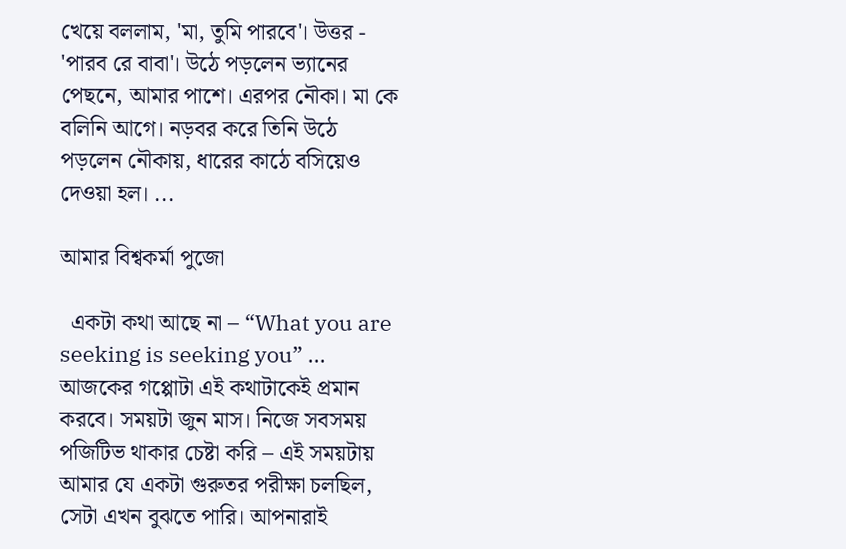খেয়ে বললাম, 'মা, তুমি পারবে'। উত্তর - 'পারব রে বাবা'। উঠে পড়লেন ভ্যানের পেছনে, আমার পাশে। এরপর নৌকা। মা কে বলিনি আগে। নড়বর করে তিনি উঠে পড়লেন নৌকায়, ধারের কাঠে বসিয়েও দেওয়া হল। ...

আমার বিশ্বকর্মা পুজো

  একটা কথা আছে না – “What you are seeking is seeking you” ... আজকের গপ্পোটা এই কথাটাকেই প্রমান করবে। সময়টা জুন মাস। নিজে সবসময় পজিটিভ থাকার চেষ্টা করি – এই সময়টায় আমার যে একটা গুরুতর পরীক্ষা চলছিল, সেটা এখন বুঝতে পারি। আপনারাই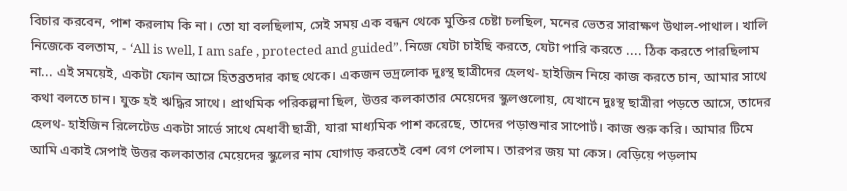বিচার করবেন, পাশ করলাম কি না। তো যা বলছিলাম, সেই সময় এক বন্ধন থেকে মুক্তির চেষ্টা চলছিল, মনের ভেতর সারাক্ষণ উথাল-পাথাল। খালি নিজেকে বলতাম, - ‘All is well, I am safe , protected and guided”. নিজে যেটা চাইছি করতে, যেটা পারি করতে .... ঠিক করতে পারছিলাম না... এই সময়েই, একটা ফোন আসে হিতব্রতদার কাছ থেকে। একজন ভদ্রলোক দুঃস্থ ছাত্রীদের হেলথ- হাইজিন নিয়ে কাজ করতে চান, আমার সাথে কথা বলতে চান। যুক্ত হই ঋদ্ধির সাথে। প্রাথমিক পরিকল্পনা ছিল, উত্তর কলকাতার মেয়েদের স্কুলগুলোয়, যেখানে দুঃস্থ ছাত্রীরা পড়তে আসে, তাদের হেলথ- হাইজিন রিলেটেড একটা সার্ভে সাথে মেধাবী ছাত্রী, যারা মাধ্যমিক পাশ করেছে, তাদের পড়াশুনার সাপোর্ট। কাজ শুরু করি। আমার টিমে আমি একাই সেপাই উত্তর কলকাতার মেয়েদের স্কুলের নাম যোগাড় করতেই বেশ বেগ পেলাম। তারপর জয় মা কেস। বেড়িয়ে পড়লাম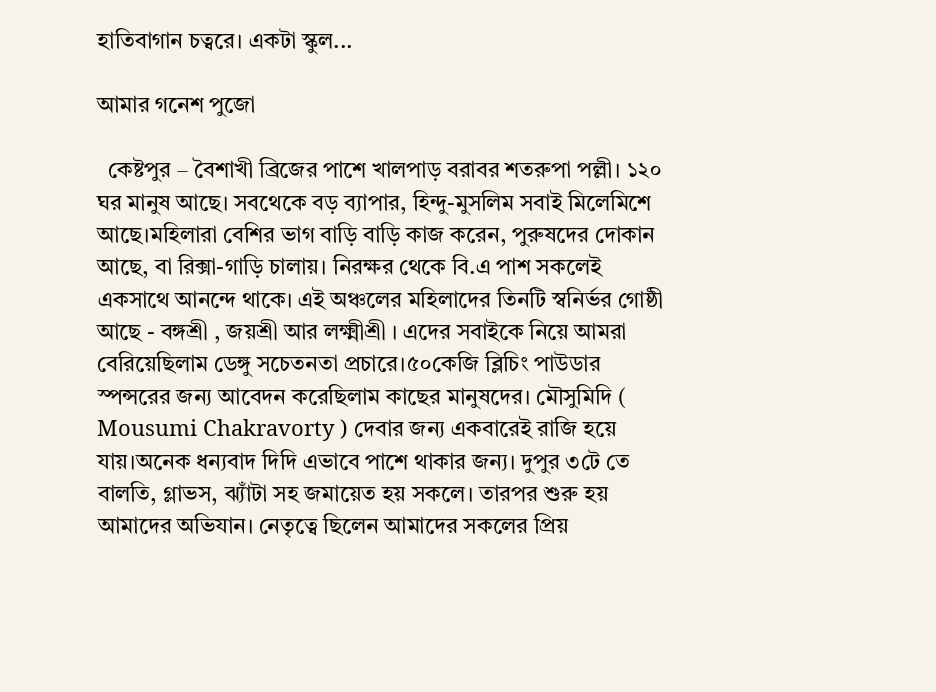হাতিবাগান চত্বরে। একটা স্কুল...

আমার গনেশ পুজো

  কেষ্টপুর – বৈশাখী ব্রিজের পাশে খালপাড় বরাবর শতরুপা পল্লী। ১২০ ঘর মানুষ আছে। সবথেকে বড় ব্যাপার, হিন্দু-মুসলিম সবাই মিলেমিশে আছে।মহিলারা বেশির ভাগ বাড়ি বাড়ি কাজ করেন, পুরুষদের দোকান আছে, বা রিক্সা-গাড়ি চালায়। নিরক্ষর থেকে বি.এ পাশ সকলেই একসাথে আনন্দে থাকে। এই অঞ্চলের মহিলাদের তিনটি স্বনির্ভর গোষ্ঠী আছে - বঙ্গশ্রী , জয়শ্রী আর লক্ষ্মীশ্রী । এদের সবাইকে নিয়ে আমরা বেরিয়েছিলাম ডেঙ্গু সচেতনতা প্রচারে।৫০কেজি ব্লিচিং পাউডার স্পন্সরের জন্য আবেদন করেছিলাম কাছের মানুষদের। মৌসুমিদি ( Mousumi Chakravorty ) দেবার জন্য একবারেই রাজি হয়ে যায়।অনেক ধন্যবাদ দিদি এভাবে পাশে থাকার জন্য। দুপুর ৩টে তে বালতি, গ্লাভস, ঝ্যাঁটা সহ জমায়েত হয় সকলে। তারপর শুরু হয় আমাদের অভিযান। নেতৃত্বে ছিলেন আমাদের সকলের প্রিয়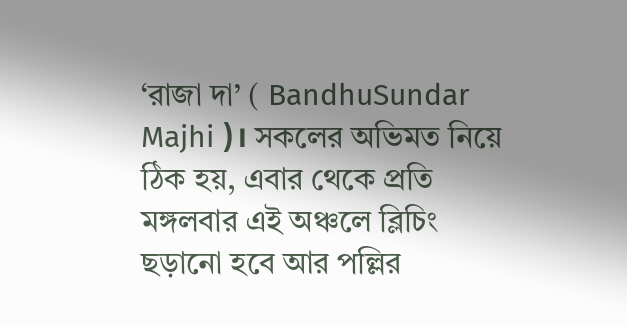‘রাজা দা’ ( BandhuSundar Majhi )। সকলের অভিমত নিয়ে ঠিক হয়, এবার থেকে প্রতি মঙ্গলবার এই অঞ্চলে ব্লিচিং ছড়ানো হবে আর পল্লির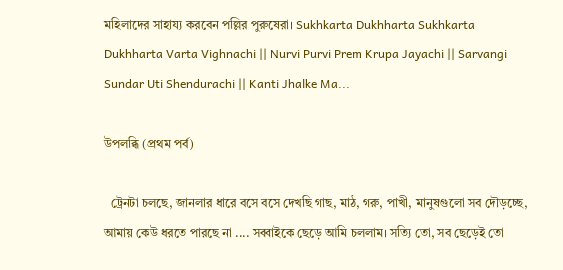মহিলাদের সাহায্য করবেন পল্লির পুরুষেরা। Sukhkarta Dukhharta Sukhkarta Dukhharta Varta Vighnachi || Nurvi Purvi Prem Krupa Jayachi || Sarvangi Sundar Uti Shendurachi || Kanti Jhalke Ma...

উপলব্ধি (প্রথম পর্ব)

  ট্রেনটা চলছে, জানলার ধারে বসে বসে দেখছি গাছ, মাঠ, গরু, পাখী, মানুষগুলো সব দৌড়চ্ছে, আমায় কেউ ধরতে পারছে না .... সব্বাইকে ছেড়ে আমি চললাম। সত্যি তো, সব ছেড়েই তো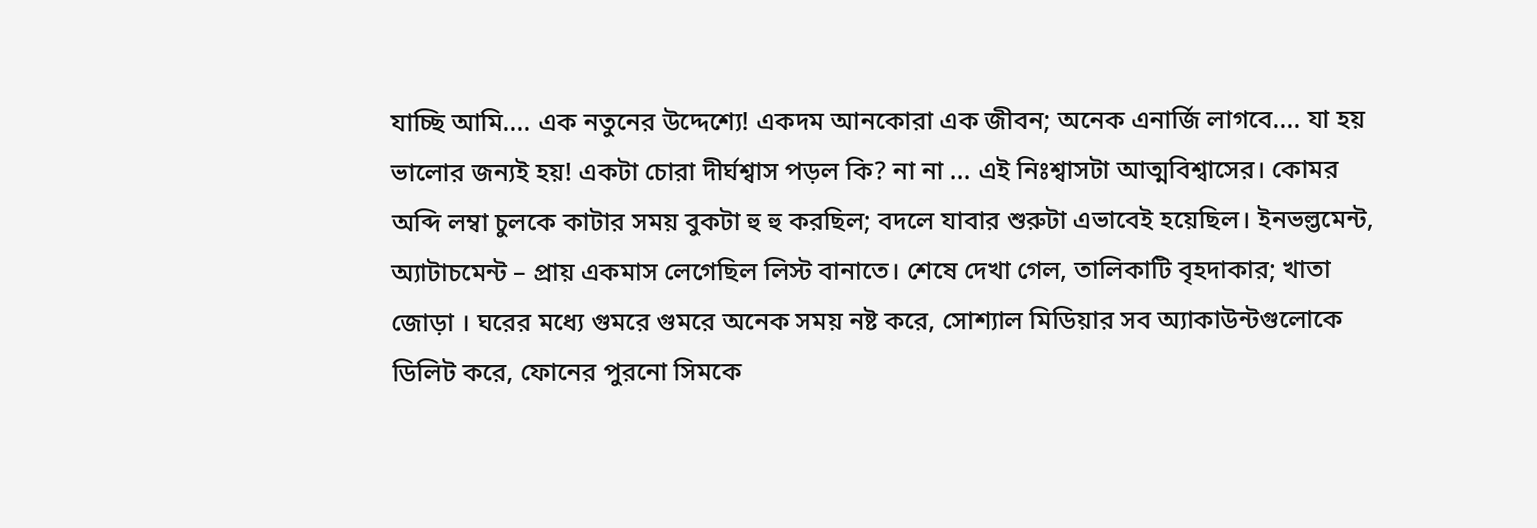যাচ্ছি আমি.... এক নতুনের উদ্দেশ্যে! একদম আনকোরা এক জীবন; অনেক এনার্জি লাগবে.... যা হয় ভালোর জন্যই হয়! একটা চোরা দীর্ঘশ্বাস পড়ল কি? না না ... এই নিঃশ্বাসটা আত্মবিশ্বাসের। কোমর অব্দি লম্বা চুলকে কাটার সময় বুকটা হু হু করছিল; বদলে যাবার শুরুটা এভাবেই হয়েছিল। ইনভল্ভমেন্ট, অ্যাটাচমেন্ট – প্রায় একমাস লেগেছিল লিস্ট বানাতে। শেষে দেখা গেল, তালিকাটি বৃহদাকার; খাতা জোড়া । ঘরের মধ্যে গুমরে গুমরে অনেক সময় নষ্ট করে, সোশ্যাল মিডিয়ার সব অ্যাকাউন্টগুলোকে ডিলিট করে, ফোনের পুরনো সিমকে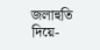জলাহুতি দিয়ে-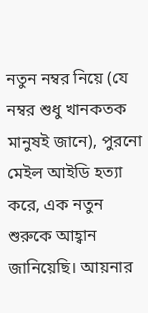নতুন নম্বর নিয়ে (যে নম্বর শুধু খানকতক মানুষই জানে), পুরনো মেইল আইডি হত্যা করে, এক নতুন শুরুকে আহ্বান জানিয়েছি। আয়নার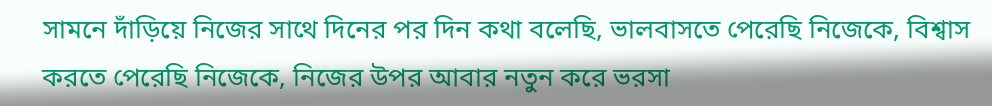সামনে দাঁড়িয়ে নিজের সাথে দিনের পর দিন কথা বলেছি, ভালবাসতে পেরেছি নিজেকে, বিশ্বাস করতে পেরেছি নিজেকে, নিজের উপর আবার নতুন করে ভরসা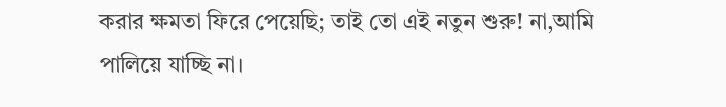করার ক্ষমতা ফিরে পেয়েছি; তাই তো এই নতুন শুরু! না,আমি পালিয়ে যাচ্ছি না।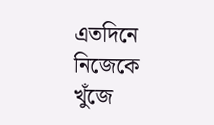এতদিনে নিজেকে খুঁজে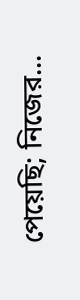পেয়েছি; নিজের...